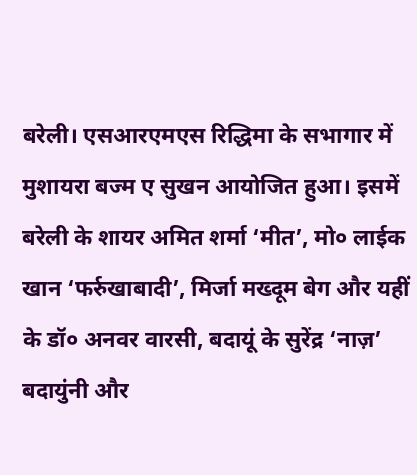बरेली। एसआरएमएस रिद्धिमा के सभागार में मुशायरा बज्म ए सुखन आयोजित हुआ। इसमें बरेली के शायर अमित शर्मा ‘मीत’, मो० लाईक खान ‘फर्रुखाबादी’, मिर्जा मख्दूम बेग और यहीं के डॉ० अनवर वारसी, बदायूं के सुरेंद्र ‘नाज़’ बदायुंनी और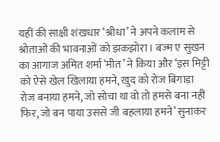यहीं की साक्षी शंखधार ‘श्रीधा’ ने अपने कलाम से श्रोताओं की भावनाओं को झकझोरा। बज्म ए सुखन का आगाज अमित शर्मा ‘मीत’ ने किया और ‘इस मिट्टी को ऐसे खेल खिलाया हमने, खुद को रोज बिगाड़ा रोज बनाया हमने, जो सोचा था वो तो हमसे बना नहीं फिर, जो बन पाया उससे जी बहलाया हमने’ सुनाकर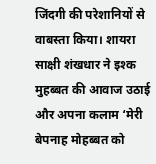जिंदगी की परेशानियों से वाबस्ता किया। शायरा साक्षी शंखधार ने इश्क मुहब्बत की आवाज उठाई और अपना कलाम ‘मेरी बेपनाह मोहब्बत को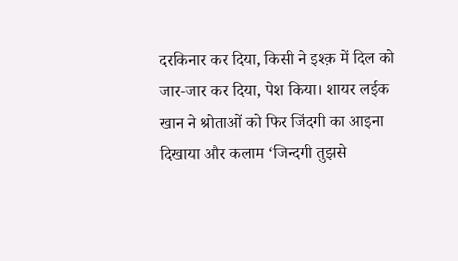दरकिनार कर दिया, किसी ने इश्क़ में दिल को जार‑जार कर दिया, पेश किया। शायर लईक खान ने श्रोताओं को फिर जिंदगी का आइना दिखाया और कलाम ‘जिन्दगी तुझसे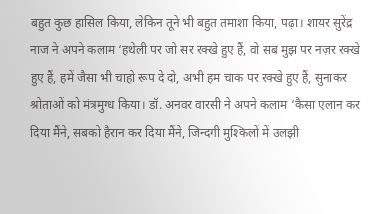बहुत कुछ हासिल किया, लेकिन तूने भी बहुत तमाशा किया, पढ़ा। शायर सुरेंद्र नाज ने अपने कलाम ‘हथेली पर जो सर रक्खे हुए हैं, वो सब मुझ पर नज़र रक्खे हुए हैं, हमें जैसा भी चाहो रूप दे दो, अभी हम चाक पर रक्खे हुए हैं, सुनाकर श्रोताओं को मंत्रमुग्ध किया। डॉ. अनवर वारसी ने अपने कलाम ‘कैसा एलान कर दिया मैंने, सबको हैरान कर दिया मैंने, जिन्दगी मुश्किलों में उलझी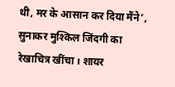थी, मर के आसान कर दिया मैंने’, सुनाकर मुश्किल जिंदगी का रेखाचित्र खींचा। शायर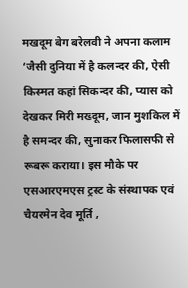मखदूम बेग बरेलवी ने अपना कलाम ‘जैसी दुनिया में है कलन्दर की, ऐसी किस्मत कहां सिकन्दर की, प्यास को देखकर मिरी मख्दूम, जान मुशकिल में है समन्दर की, सुनाकर फिलासफी से रूबरू कराया। इस मौके पर एसआरएमएस ट्रस्ट के संस्थापक एवं चैयरमेन देव मूर्ति ,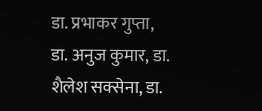डा. प्रभाकर गुप्ता, डा. अनुज कुमार, डा. शैलेश सक्सेना, डा.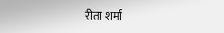रीता शर्मा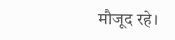मौजूद रहे।